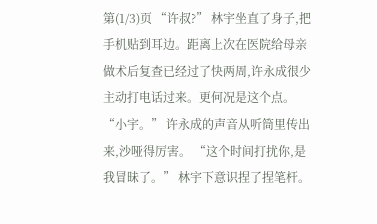第(1/3)页 “许叔?” 林宇坐直了身子,把手机贴到耳边。距离上次在医院给母亲做术后复查已经过了快两周,许永成很少主动打电话过来。更何况是这个点。 “小宇。” 许永成的声音从听筒里传出来,沙哑得厉害。 “这个时间打扰你,是我冒昧了。” 林宇下意识捏了捏笔杆。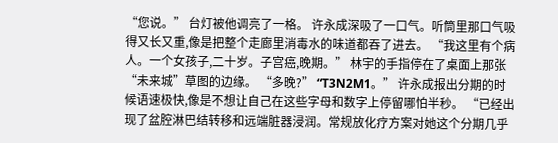“您说。” 台灯被他调亮了一格。 许永成深吸了一口气。听筒里那口气吸得又长又重,像是把整个走廊里消毒水的味道都吞了进去。 “我这里有个病人。一个女孩子,二十岁。子宫癌,晚期。” 林宇的手指停在了桌面上那张“未来城”草图的边缘。 “多晚?” “T3N2M1。” 许永成报出分期的时候语速极快,像是不想让自己在这些字母和数字上停留哪怕半秒。 “已经出现了盆腔淋巴结转移和远端脏器浸润。常规放化疗方案对她这个分期几乎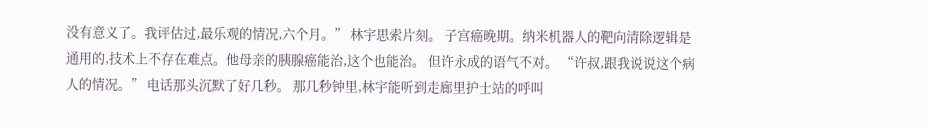没有意义了。我评估过,最乐观的情况,六个月。” 林宇思索片刻。 子宫癌晚期。纳米机器人的靶向清除逻辑是通用的,技术上不存在难点。他母亲的胰腺癌能治,这个也能治。 但许永成的语气不对。 “许叔,跟我说说这个病人的情况。” 电话那头沉默了好几秒。 那几秒钟里,林宇能听到走廊里护士站的呼叫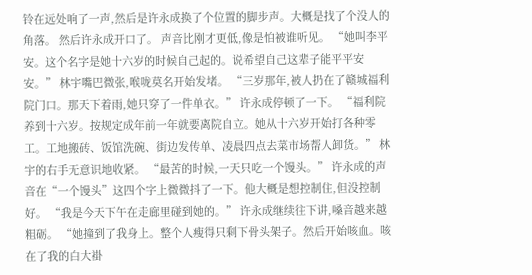铃在远处响了一声,然后是许永成换了个位置的脚步声。大概是找了个没人的角落。 然后许永成开口了。 声音比刚才更低,像是怕被谁听见。 “她叫李平安。这个名字是她十六岁的时候自己起的。说希望自己这辈子能平平安安。” 林宇嘴巴微张,喉咙莫名开始发堵。 “三岁那年,被人扔在了赣城福利院门口。那天下着雨,她只穿了一件单衣。” 许永成停顿了一下。 “福利院养到十六岁。按规定成年前一年就要离院自立。她从十六岁开始打各种零工。工地搬砖、饭馆洗碗、街边发传单、凌晨四点去菜市场帮人卸货。” 林宇的右手无意识地收紧。 “最苦的时候,一天只吃一个馒头。” 许永成的声音在“一个馒头”这四个字上微微抖了一下。他大概是想控制住,但没控制好。 “我是今天下午在走廊里碰到她的。” 许永成继续往下讲,嗓音越来越粗砺。 “她撞到了我身上。整个人瘦得只剩下骨头架子。然后开始咳血。咳在了我的白大褂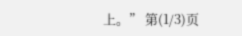上。” 第(1/3)页